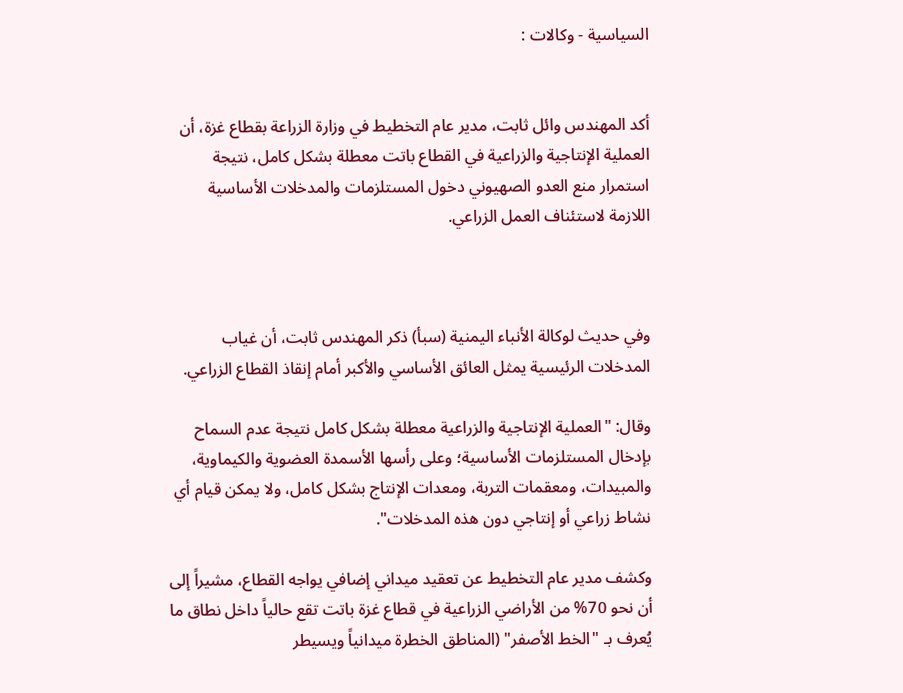السياسية - وكالات :


أكد المهندس وائل ثابت، مدير عام التخطيط في وزارة الزراعة بقطاع غزة، أن العملية الإنتاجية والزراعية في القطاع باتت معطلة بشكل كامل، نتيجة استمرار منع العدو الصهيوني دخول المستلزمات والمدخلات الأساسية اللازمة لاستئناف العمل الزراعي.



وفي حديث لوكالة الأنباء اليمنية (سبأ) ذكر المهندس ثابت، أن غياب المدخلات الرئيسية يمثل العائق الأساسي والأكبر أمام إنقاذ القطاع الزراعي.

وقال: "العملية الإنتاجية والزراعية معطلة بشكل كامل نتيجة عدم السماح بإدخال المستلزمات الأساسية؛ وعلى رأسها الأسمدة العضوية والكيماوية، والمبيدات، ومعقمات التربة، ومعدات الإنتاج بشكل كامل، ولا يمكن قيام أي نشاط زراعي أو إنتاجي دون هذه المدخلات".

وكشف مدير عام التخطيط عن تعقيد ميداني إضافي يواجه القطاع، مشيراً إلى أن نحو 70% من الأراضي الزراعية في قطاع غزة باتت تقع حالياً داخل نطاق ما يُعرف بـ "الخط الأصفر" (المناطق الخطرة ميدانياً ويسيطر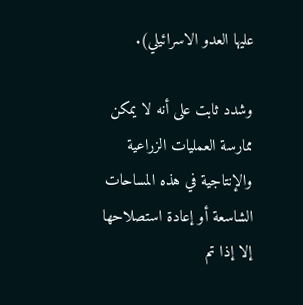عليها العدو الاسرائيلي).

وشدد ثابت على أنه لا يمكن ممارسة العمليات الزراعية والإنتاجية في هذه المساحات الشاسعة أو إعادة استصلاحها إلا إذا تم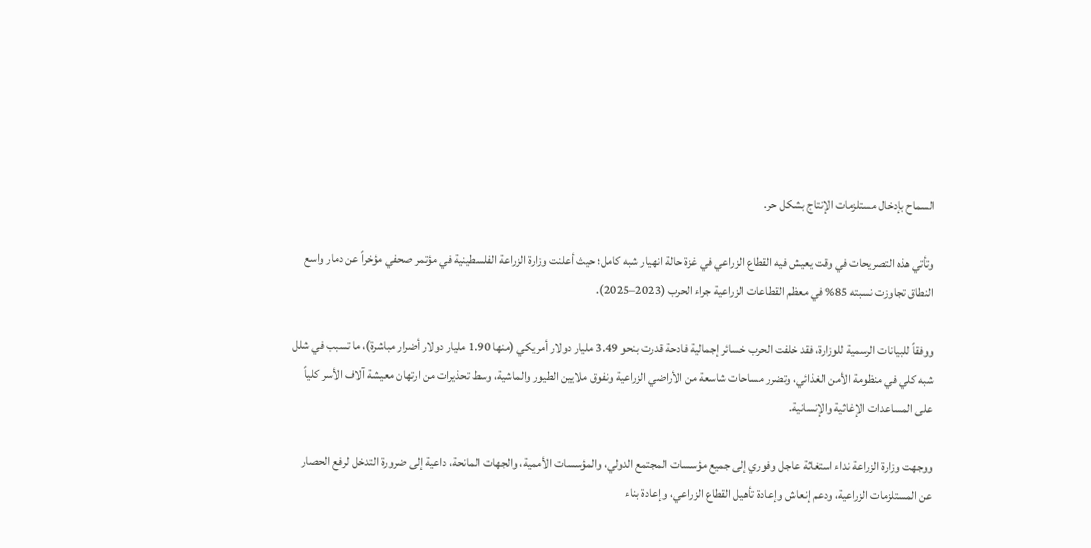السماح بإدخال مستلزمات الإنتاج بشكل حر.

وتأتي هذه التصريحات في وقت يعيش فيه القطاع الزراعي في غزة حالة انهيار شبه كامل؛ حيث أعلنت وزارة الزراعة الفلسطينية في مؤتمر صحفي مؤخراً عن دمار واسع النطاق تجاوزت نسبته 85% في معظم القطاعات الزراعية جراء الحرب (2023–2025).

ووفقاً للبيانات الرسمية للوزارة، فقد خلفت الحرب خسائر إجمالية فادحة قدرت بنحو 3.49 مليار دولار أمريكي (منها 1.90 مليار دولار أضرار مباشرة)، ما تسبب في شلل شبه كلي في منظومة الأمن الغذائي، وتضرر مساحات شاسعة من الأراضي الزراعية ونفوق ملايين الطيور والماشية، وسط تحذيرات من ارتهان معيشة آلاف الأسر كلياً على المساعدات الإغاثية والإنسانية.

ووجهت وزارة الزراعة نداء استغاثة عاجل وفوري إلى جميع مؤسسات المجتمع الدولي، والمؤسسات الأممية، والجهات المانحة، داعية إلى ضرورة التدخل لرفع الحصار عن المستلزمات الزراعية، ودعم إنعاش وإعادة تأهيل القطاع الزراعي، وإعادة بناء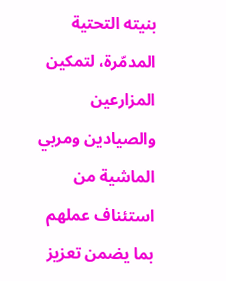بنيته التحتية المدمّرة، لتمكين المزارعين والصيادين ومربي الماشية من استئناف عملهم بما يضمن تعزيز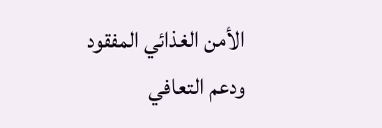الأمن الغذائي المفقود ودعم التعافي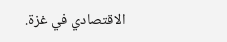الاقتصادي في غزة.